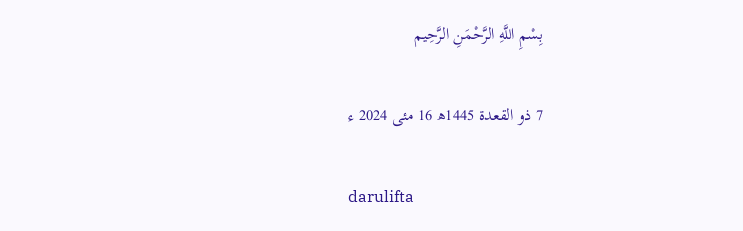بِسْمِ اللَّهِ الرَّحْمَنِ الرَّحِيم

7 ذو القعدة 1445ھ 16 مئی 2024 ء

darulifta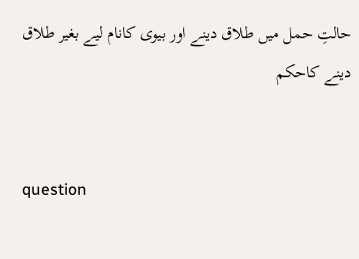حالتِ حمل میں طلاق دینے اور بیوی کانام لیے بغیر طلاق دینے کاحکم


question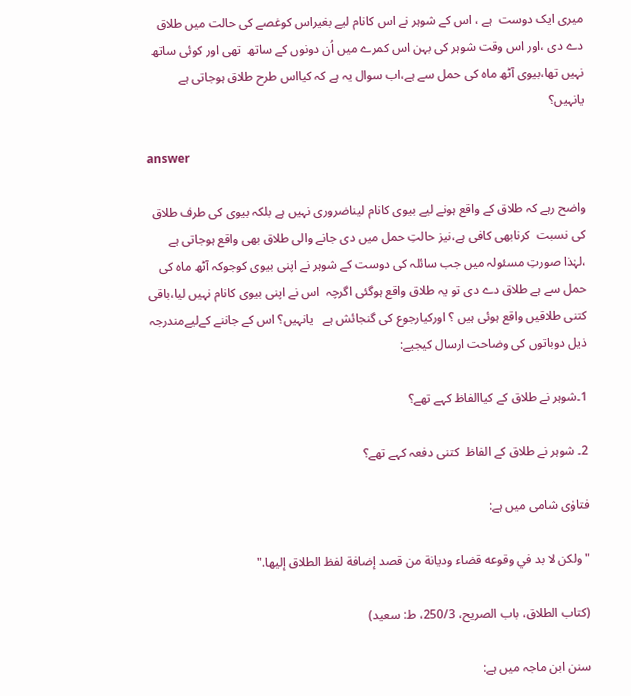میری ایک دوست  ہے ، اس کے شوہر نے اس کانام لیے بغیراس کوغصے کی حالت میں طلاق دے دی ،اور اس وقت شوہر کی بہن اس کمرے میں اُن دونوں کے ساتھ  تھی اور کوئی ساتھ نہیں تھا،بیوی آٹھ ماہ کی حمل سے ہے،اب سوال یہ ہے کہ کیااس طرح طلاق ہوجاتی ہے یانہیں؟

answer

واضح رہے کہ طلاق کے واقع ہونے لیے بیوی کانام لیناضروری نہیں ہے بلکہ بیوی کی طرف طلاق کی نسبت  کرنابھی کافی ہے،نیز حالتِ حمل میں دی جانے والی طلاق بھی واقع ہوجاتی ہے ،لہٰذا صورتِ مسئولہ میں جب سائلہ کی دوست کے شوہر نے اپنی بیوی کوجوکہ آٹھ ماہ کی حمل سے ہے طلاق دے دی تو یہ طلاق واقع ہوگئی اگرچہ  اس نے اپنی بیوی کانام نہیں لیا،باقی کتنی طلاقیں واقع ہوئی ہیں ؟ اورکیارجوع کی گنجائش ہے   یانہیں؟ اس کے جاننے کےلیےمندرجہ ذیل دوباتوں کی وضاحت ارسال کیجیے:

1۔شوہر نے طلاق کے کیاالفاظ کہے تھے؟

2۔ شوہر نے طلاق کے الفاظ  کتنی دفعہ کہے تھے؟

فتاوٰی شامی میں ہے:

"ولكن لا بد في وقوعه قضاء وديانة من قصد إضافة لفظ الطلاق إليها."

(كتاب الطلاق، باب الصريح، 250/3، ط: سعید)

سنن ابن ماجہ میں ہے: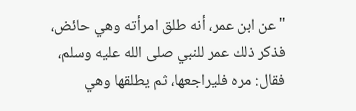"عن ابن عمر، أنه طلق امرأته وهي حائض، فذكر ذلك عمر للنبي صلى الله عليه وسلم، فقال: مره فليراجعها، ثم يطلقها وهي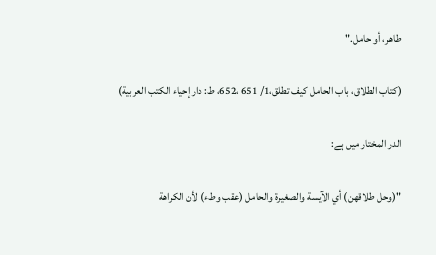طاهر، أو حامل."

(كتاب الطلاق، باب الحامل كيف تطلق،1/ 651 ،652، ط: دار إحياء الكتب العربية)

الدر المختار میں ہے:

"(وحل طلاقهن) أي الآيسة والصغيرة والحامل (عقب وطء) لأن الكراهة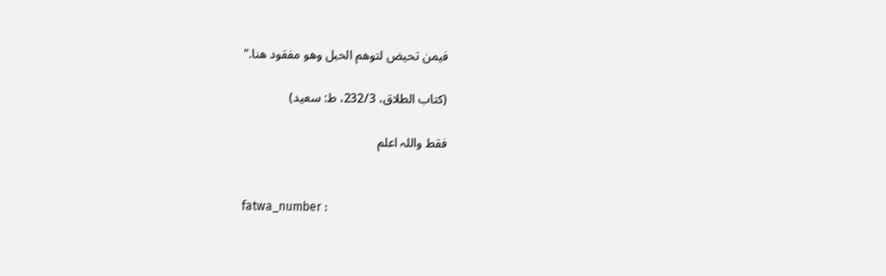فيمن تحيض لتوهم الحبل وهو مفقود هنا."

(كتاب الطلاق، 232/3، ط: سعید)

فقط واللہ اعلم


fatwa_number :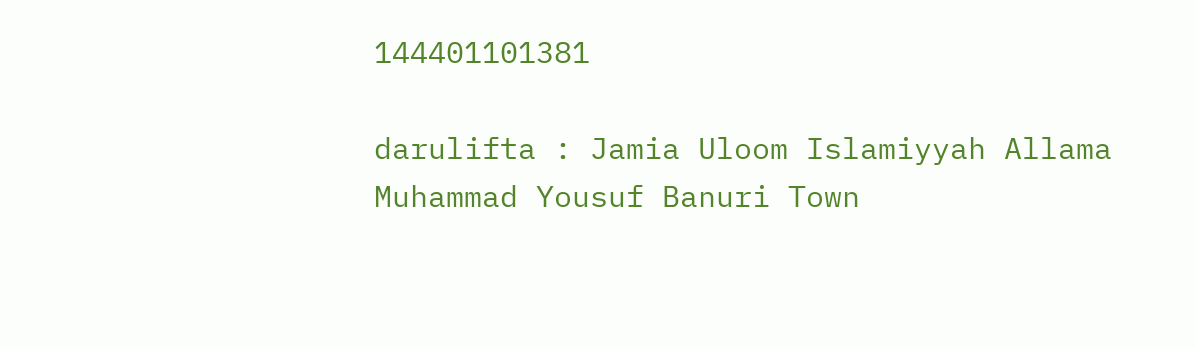144401101381

darulifta : Jamia Uloom Islamiyyah Allama Muhammad Yousuf Banuri Town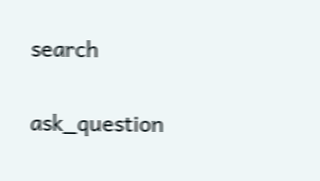search

ask_question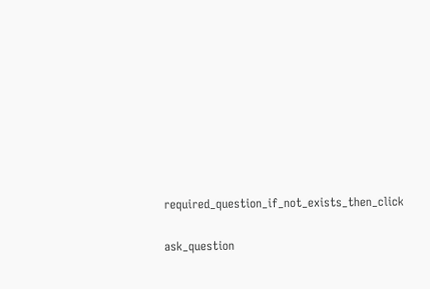required_question_if_not_exists_then_click

ask_question